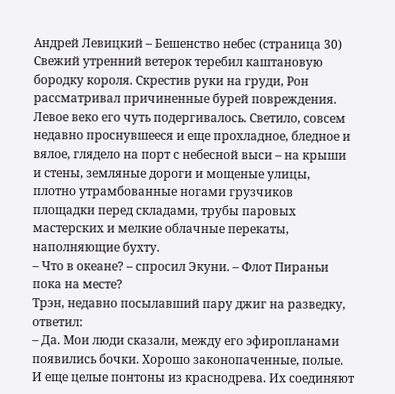Андрей Левицкий – Бешенство небес (страница 30)
Свежий утренний ветерок теребил каштановую бородку короля. Скрестив руки на груди, Рон рассматривал причиненные бурей повреждения. Левое веко его чуть подергивалось. Светило, совсем недавно проснувшееся и еще прохладное, бледное и вялое, глядело на порт с небесной выси – на крыши и стены, земляные дороги и мощеные улицы, плотно утрамбованные ногами грузчиков площадки перед складами, трубы паровых мастерских и мелкие облачные перекаты, наполняющие бухту.
– Что в океане? – спросил Экуни. – Флот Пираньи пока на месте?
Трэн, недавно посылавший пару джиг на разведку, ответил:
– Да. Мои люди сказали, между его эфиропланами появились бочки. Хорошо законопаченные, полые. И еще целые понтоны из краснодрева. Их соединяют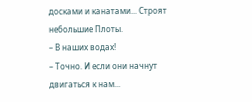досками и канатами... Строят небольшие Плоты.
– В наших водах!
– Точно. И если они начнут двигаться к нам...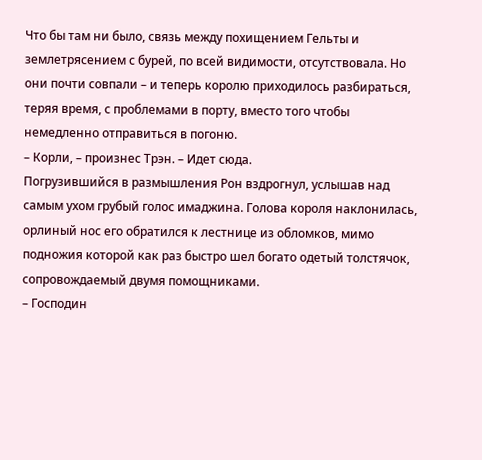Что бы там ни было, связь между похищением Гельты и землетрясением с бурей, по всей видимости, отсутствовала. Но они почти совпали – и теперь королю приходилось разбираться, теряя время, с проблемами в порту, вместо того чтобы немедленно отправиться в погоню.
– Корли, – произнес Трэн. – Идет сюда.
Погрузившийся в размышления Рон вздрогнул, услышав над самым ухом грубый голос имаджина. Голова короля наклонилась, орлиный нос его обратился к лестнице из обломков, мимо подножия которой как раз быстро шел богато одетый толстячок, сопровождаемый двумя помощниками.
– Господин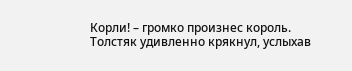Корли! – громко произнес король. Толстяк удивленно крякнул, услыхав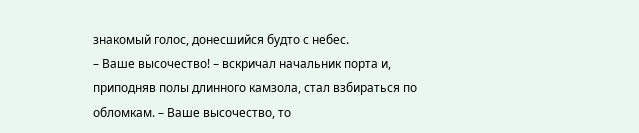знакомый голос, донесшийся будто с небес.
– Ваше высочество! – вскричал начальник порта и, приподняв полы длинного камзола, стал взбираться по обломкам. – Ваше высочество, то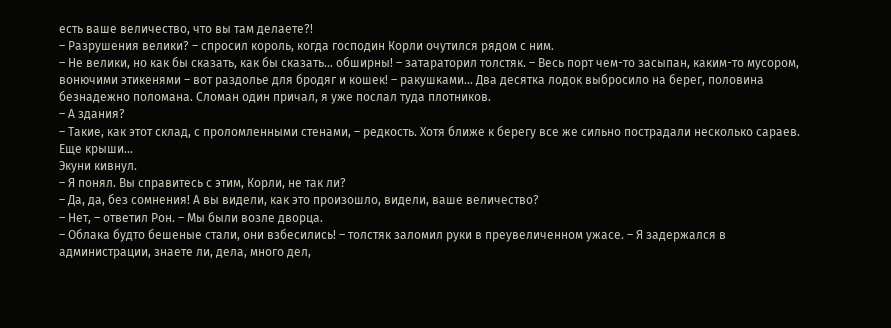есть ваше величество, что вы там делаете?!
– Разрушения велики? – спросил король, когда господин Корли очутился рядом с ним.
– Не велики, но как бы сказать, как бы сказать... обширны! – затараторил толстяк. – Весь порт чем-то засыпан, каким-то мусором, вонючими этикенями – вот раздолье для бродяг и кошек! – ракушками... Два десятка лодок выбросило на берег, половина безнадежно поломана. Сломан один причал, я уже послал туда плотников.
– А здания?
– Такие, как этот склад, с проломленными стенами, – редкость. Хотя ближе к берегу все же сильно пострадали несколько сараев. Еще крыши...
Экуни кивнул.
– Я понял. Вы справитесь с этим, Корли, не так ли?
– Да, да, без сомнения! А вы видели, как это произошло, видели, ваше величество?
– Нет, – ответил Рон. – Мы были возле дворца.
– Облака будто бешеные стали, они взбесились! – толстяк заломил руки в преувеличенном ужасе. – Я задержался в администрации, знаете ли, дела, много дел,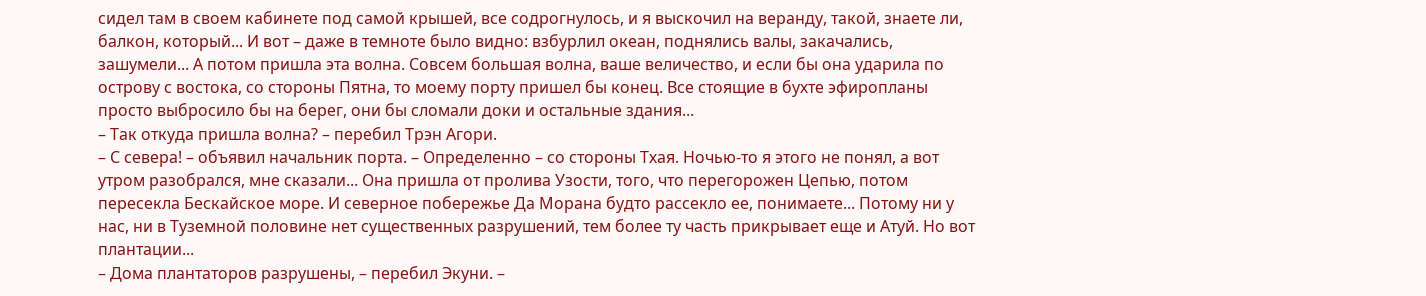сидел там в своем кабинете под самой крышей, все содрогнулось, и я выскочил на веранду, такой, знаете ли, балкон, который... И вот – даже в темноте было видно: взбурлил океан, поднялись валы, закачались, зашумели... А потом пришла эта волна. Совсем большая волна, ваше величество, и если бы она ударила по острову с востока, со стороны Пятна, то моему порту пришел бы конец. Все стоящие в бухте эфиропланы просто выбросило бы на берег, они бы сломали доки и остальные здания...
– Так откуда пришла волна? – перебил Трэн Агори.
– С севера! – объявил начальник порта. – Определенно – со стороны Тхая. Ночью-то я этого не понял, а вот утром разобрался, мне сказали... Она пришла от пролива Узости, того, что перегорожен Цепью, потом пересекла Бескайское море. И северное побережье Да Морана будто рассекло ее, понимаете... Потому ни у нас, ни в Туземной половине нет существенных разрушений, тем более ту часть прикрывает еще и Атуй. Но вот плантации...
– Дома плантаторов разрушены, – перебил Экуни. –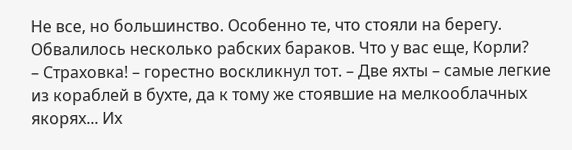Не все, но большинство. Особенно те, что стояли на берегу. Обвалилось несколько рабских бараков. Что у вас еще, Корли?
– Страховка! – горестно воскликнул тот. – Две яхты – самые легкие из кораблей в бухте, да к тому же стоявшие на мелкооблачных якорях... Их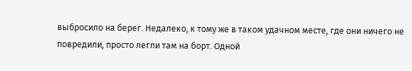выбросило на берег. Недалеко, к тому же в таком удачном месте, где они ничего не повредили, просто легли там на борт. Одной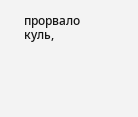прорвало куль,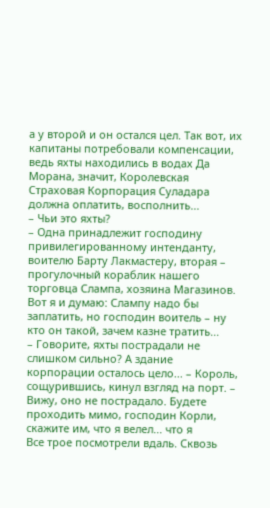а у второй и он остался цел. Так вот, их капитаны потребовали компенсации, ведь яхты находились в водах Да Морана, значит, Королевская Страховая Корпорация Суладара должна оплатить, восполнить...
– Чьи это яхты?
– Одна принадлежит господину привилегированному интенданту, воителю Барту Лакмастеру, вторая – прогулочный кораблик нашего торговца Слампа, хозяина Магазинов. Вот я и думаю: Слампу надо бы заплатить, но господин воитель – ну кто он такой, зачем казне тратить...
– Говорите, яхты пострадали не слишком сильно? А здание корпорации осталось цело... – Король, сощурившись, кинул взгляд на порт. – Вижу, оно не пострадало. Будете проходить мимо, господин Корли, скажите им, что я велел... что я
Все трое посмотрели вдаль. Сквозь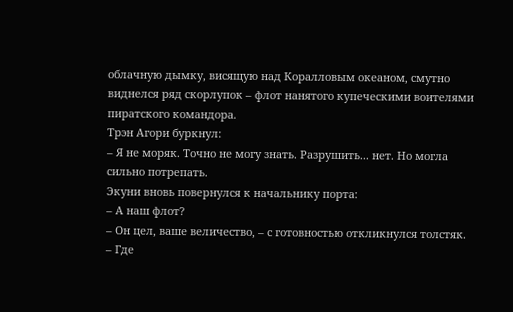облачную дымку, висящую над Коралловым океаном, смутно виднелся ряд скорлупок – флот нанятого купеческими воителями пиратского командора.
Трэн Агори буркнул:
– Я не моряк. Точно не могу знать. Разрушить... нет. Но могла сильно потрепать.
Экуни вновь повернулся к начальнику порта:
– А наш флот?
– Он цел, ваше величество, – с готовностью откликнулся толстяк.
– Где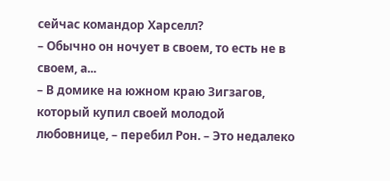сейчас командор Харселл?
– Обычно он ночует в своем, то есть не в своем, а...
– В домике на южном краю Зигзагов, который купил своей молодой любовнице, – перебил Рон. – Это недалеко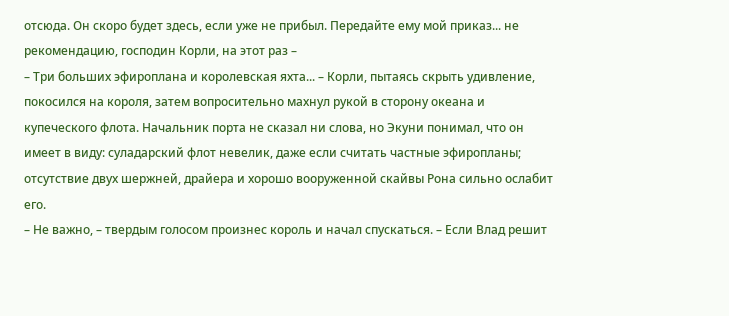отсюда. Он скоро будет здесь, если уже не прибыл. Передайте ему мой приказ... не рекомендацию, господин Корли, на этот раз –
– Три больших эфироплана и королевская яхта... – Корли, пытаясь скрыть удивление, покосился на короля, затем вопросительно махнул рукой в сторону океана и купеческого флота. Начальник порта не сказал ни слова, но Экуни понимал, что он имеет в виду: суладарский флот невелик, даже если считать частные эфиропланы; отсутствие двух шержней, драйера и хорошо вооруженной скайвы Рона сильно ослабит его.
– Не важно, – твердым голосом произнес король и начал спускаться. – Если Влад решит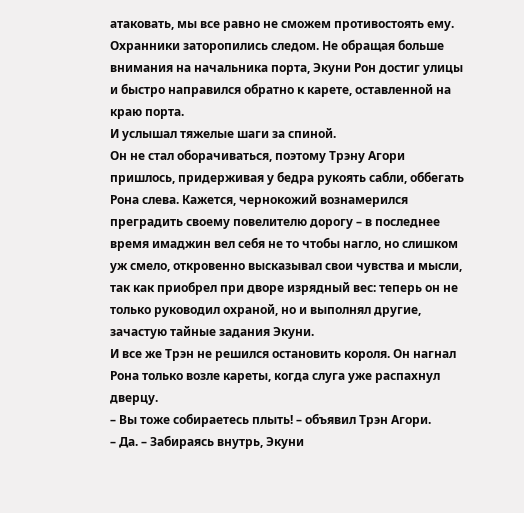атаковать, мы все равно не сможем противостоять ему.
Охранники заторопились следом. Не обращая больше внимания на начальника порта, Экуни Рон достиг улицы и быстро направился обратно к карете, оставленной на краю порта.
И услышал тяжелые шаги за спиной.
Он не стал оборачиваться, поэтому Трэну Агори пришлось, придерживая у бедра рукоять сабли, оббегать Рона слева. Кажется, чернокожий вознамерился преградить своему повелителю дорогу – в последнее время имаджин вел себя не то чтобы нагло, но слишком уж смело, откровенно высказывал свои чувства и мысли, так как приобрел при дворе изрядный вес: теперь он не только руководил охраной, но и выполнял другие, зачастую тайные задания Экуни.
И все же Трэн не решился остановить короля. Он нагнал Рона только возле кареты, когда слуга уже распахнул дверцу.
– Вы тоже собираетесь плыть! – объявил Трэн Агори.
– Да. – Забираясь внутрь, Экуни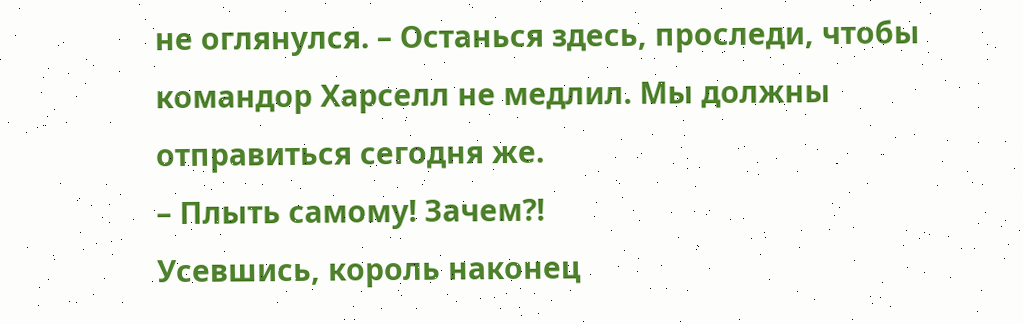не оглянулся. – Останься здесь, проследи, чтобы командор Харселл не медлил. Мы должны отправиться сегодня же.
– Плыть самому! Зачем?!
Усевшись, король наконец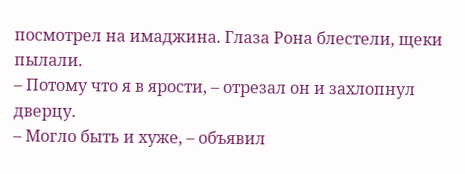посмотрел на имаджина. Глаза Рона блестели, щеки пылали.
– Потому что я в ярости, – отрезал он и захлопнул дверцу.
– Могло быть и хуже, – объявил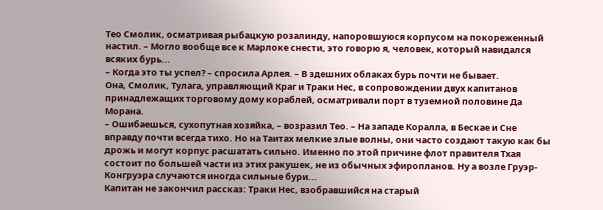Тео Смолик, осматривая рыбацкую розалинду, напоровшуюся корпусом на покореженный настил. – Могло вообще все к Марлоке снести, это говорю я, человек, который навидался всяких бурь...
– Когда это ты успел? – спросила Арлея. – В здешних облаках бурь почти не бывает.
Она, Смолик, Тулага, управляющий Краг и Траки Нес, в сопровождении двух капитанов принадлежащих торговому дому кораблей, осматривали порт в туземной половине Да Морана.
– Ошибаешься, сухопутная хозяйка, – возразил Тео. – На западе Коралла, в Бескае и Сне вправду почти всегда тихо. Но на Таитах мелкие злые волны, они часто создают такую как бы дрожь и могут корпус расшатать сильно. Именно по этой причине флот правителя Тхая состоит по большей части из этих ракушек, не из обычных эфиропланов. Ну а возле Груэр-Конгруэра случаются иногда сильные бури...
Капитан не закончил рассказ: Траки Нес, взобравшийся на старый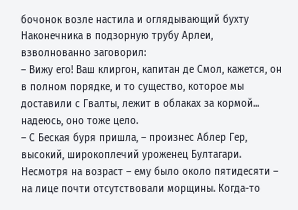бочонок возле настила и оглядывающий бухту Наконечника в подзорную трубу Арлеи, взволнованно заговорил:
– Вижу его! Ваш клиргон, капитан де Смол, кажется, он в полном порядке, и то существо, которое мы доставили с Гвалты, лежит в облаках за кормой... надеюсь, оно тоже цело.
– С Беская буря пришла, – произнес Аблер Гер, высокий, широкоплечий уроженец Бултагари. Несмотря на возраст – ему было около пятидесяти – на лице почти отсутствовали морщины. Когда-то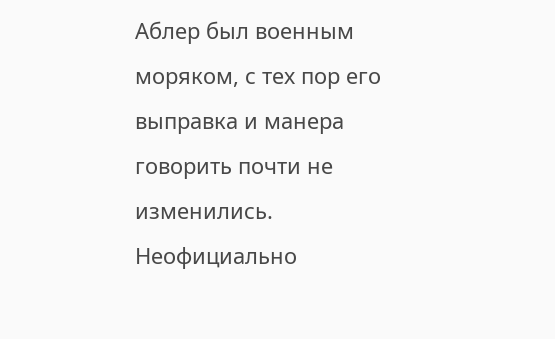Аблер был военным моряком, с тех пор его выправка и манера говорить почти не изменились. Неофициально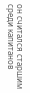он считался старшим среди капитанов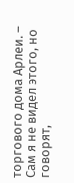торгового дома Арлеи. – Сам я не видел этого, но говорят,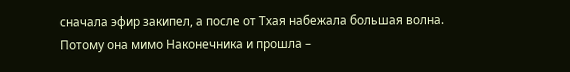сначала эфир закипел, а после от Тхая набежала большая волна. Потому она мимо Наконечника и прошла –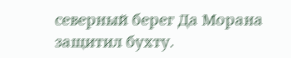северный берег Да Морана защитил бухту.